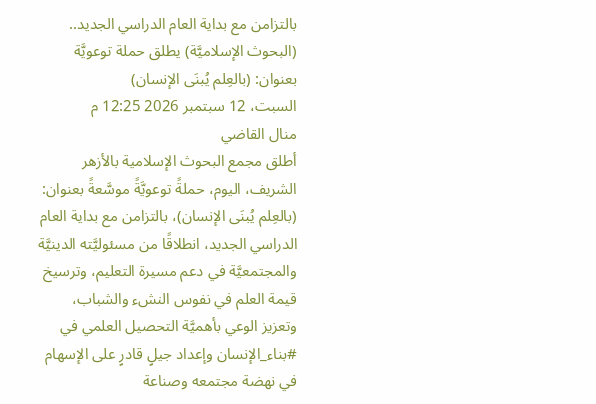بالتزامن مع بداية العام الدراسي الجديد.. (البحوث الإسلاميَّة) يطلق حملة توعويَّة بعنوان: (بالعِلم يُبنَى الإنسان)
السبت، 12 سبتمبر 2026 12:25 م
منال القاضي
أطلق مجمع البحوث الإسلامية بالأزهر الشريف، اليوم، حملةً توعويَّةً موسَّعةً بعنوان: (بالعِلم يُبنَى الإنسان)، بالتزامن مع بداية العام الدراسي الجديد، انطلاقًا من مسئوليَّته الدينيَّة والمجتمعيَّة في دعم مسيرة التعليم، وترسيخ قيمة العلم في نفوس النشء والشباب، وتعزيز الوعي بأهميَّة التحصيل العلمي في #بناء_الإنسان وإعداد جيلٍ قادرٍ على الإسهام في نهضة مجتمعه وصناعة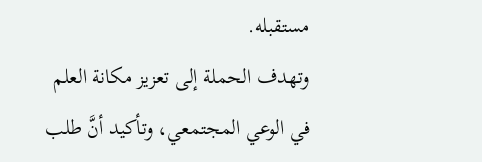مستقبله.
وتهدف الحملة إلى تعزيز مكانة العلم في الوعي المجتمعي، وتأكيد أنَّ طلب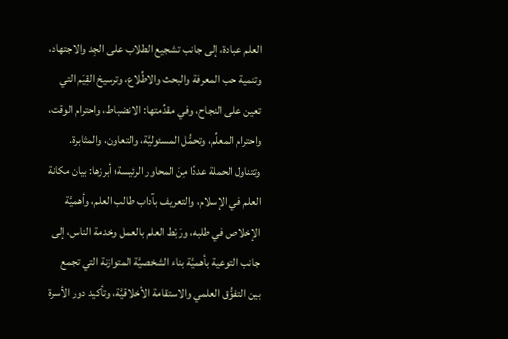العلم عبادة، إلى جانب تشجيع الطلاب على الجِد والاجتهاد، وتنمية حب المعرفة والبحث والاطِّلاع، وترسيخ القِيَم التي تعين على النجاح، وفي مقدِّمتها: الانضباط، واحترام الوقت، واحترام المعلِّم، وتحمُّل المسئوليَّة، والتعاون، والمثابرة.
وتتناول الحملة عددًا مِنَ المحاور الرئيسة؛ أبرزها: بيان مكانة العلم في الإسلام، والتعريف بآداب طالب العلم، وأهميَّة الإخلاص في طلبه، ورَبْط العلم بالعمل وخدمة الناس، إلى جانب التوعية بأهميَّة بناء الشخصيَّة المتوازنة التي تجمع بين التفوُّق العلمي والاستقامة الأخلاقيَّة، وتأكيد دور الأسرة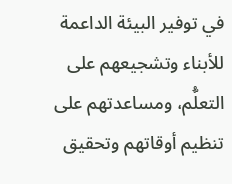في توفير البيئة الداعمة للأبناء وتشجيعهم على التعلُّم، ومساعدتهم على تنظيم أوقاتهم وتحقيق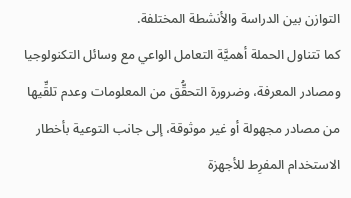التوازن بين الدراسة والأنشطة المختلفة.
كما تتناول الحملة أهميَّة التعامل الواعي مع وسائل التكنولوجيا ومصادر المعرفة، وضرورة التحقُّق من المعلومات وعدم تلقِّيها من مصادر مجهولة أو غير موثوقة، إلى جانب التوعية بأخطار الاستخدام المفرِط للأجهزة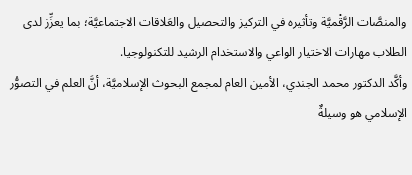والمنصَّات الرَّقْميَّة وتأثيره في التركيز والتحصيل والعَلاقات الاجتماعيَّة؛ بما يعزِّز لدى الطلاب مهارات الاختيار الواعي والاستخدام الرشيد للتكنولوجيا.
وأكَّد الدكتور محمد الجندي، الأمين العام لمجمع البحوث الإسلاميَّة، أنَّ العلم في التصوُّر الإسلامي هو وسيلةٌ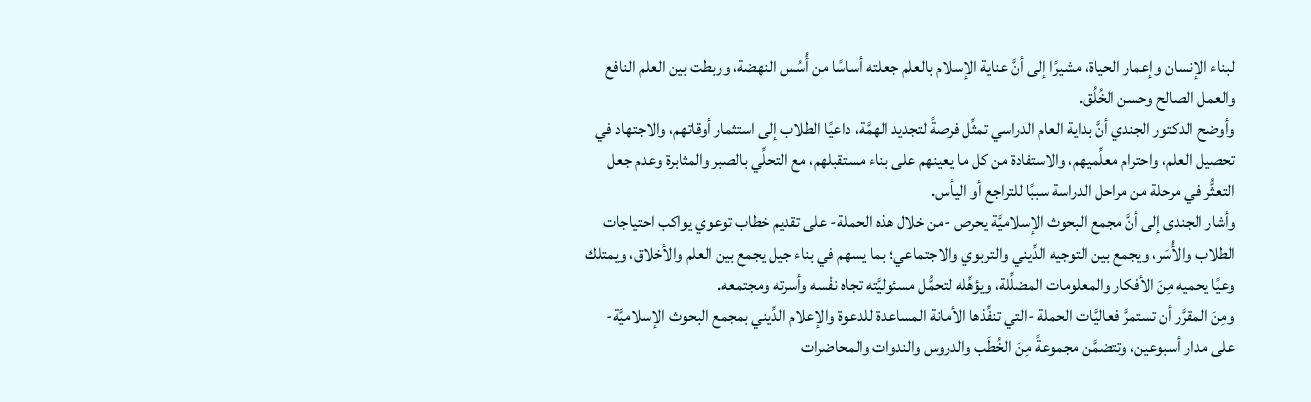لبناء الإنسان وإعمار الحياة، مشيرًا إلى أنَّ عناية الإسلام بالعلم جعلته أساسًا من أُسُس النهضة، وربطت بين العلم النافع والعمل الصالح وحسن الخُلُق.
وأوضح الدكتور الجندي أنَّ بداية العام الدراسي تمثِّل فرصةً لتجديد الهمَّة، داعيًا الطلاب إلى استثمار أوقاتهم، والاجتهاد في تحصيل العلم، واحترام معلِّميهم، والاستفادة من كل ما يعينهم على بناء مستقبلهم، مع التحلِّي بالصبر والمثابرة وعدم جعل التعثُّر في مرحلة من مراحل الدراسة سببًا للتراجع أو اليأس.
وأشار الجندى إلى أنَّ مجمع البحوث الإسلاميَّة يحرص -من خلال هذه الحملة- على تقديم خطاب توعوي يواكب احتياجات الطلاب والأُسَر، ويجمع بين التوجيه الدِّيني والتربوي والاجتماعي؛ بما يسهم في بناء جيل يجمع بين العلم والأخلاق، ويمتلك وعيًا يحميه مِنَ الأفكار والمعلومات المضلِّلة، ويؤهِّله لتحمُّل مسئوليَّته تجاه نفْسه وأسرته ومجتمعه.
ومِنَ المقرَّر أن تستمرَّ فعاليَّات الحملة -التي تنفِّذها الأمانة المساعدة للدعوة والإعلام الدِّيني بمجمع البحوث الإسلاميَّة- على مدار أسبوعين، وتتضمَّن مجموعةً مِنَ الخُطَب والدروس والندوات والمحاضرات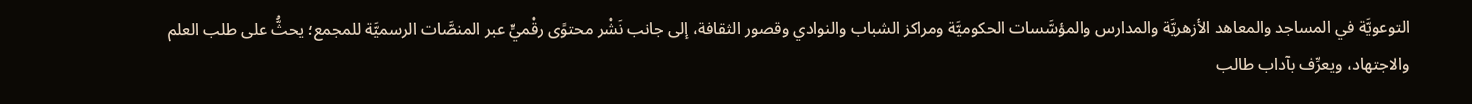التوعويَّة في المساجد والمعاهد الأزهريَّة والمدارس والمؤسَّسات الحكوميَّة ومراكز الشباب والنوادي وقصور الثقافة، إلى جانب نَشْر محتوًى رقْميٍّ عبر المنصَّات الرسميَّة للمجمع؛ يحثُّ على طلب العلم والاجتهاد، ويعرِّف بآداب طالب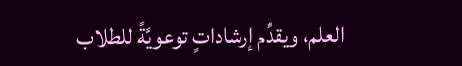العلم، ويقدِّم إرشاداتٍ توعويَّةً للطلاب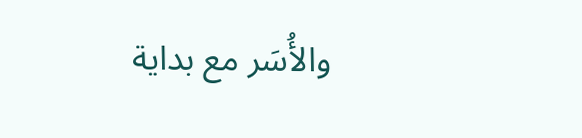والأُسَر مع بداية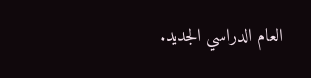العام الدراسي الجديد.